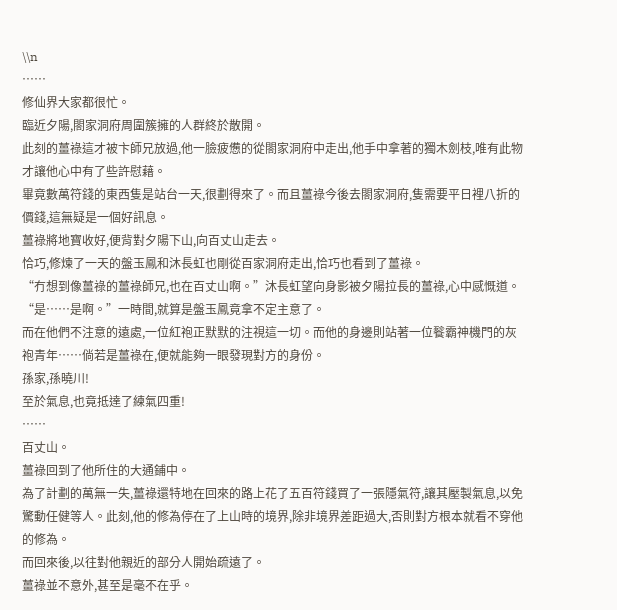\\n
……
修仙界大家都很忙。
臨近夕陽,閤家洞府周圍簇擁的人群終於散開。
此刻的薑祿這才被卞師兄放過,他一臉疲憊的從閤家洞府中走出,他手中拿著的獨木劍枝,唯有此物才讓他心中有了些許慰藉。
畢竟數萬符錢的東西隻是站台一天,很劃得來了。而且薑祿今後去閤家洞府,隻需要平日裡八折的價錢,這無疑是一個好訊息。
薑祿將地寶收好,便背對夕陽下山,向百丈山走去。
恰巧,修煉了一天的盤玉鳳和沐長虹也剛從百家洞府走出,恰巧也看到了薑祿。
“冇想到像薑祿的薑祿師兄,也在百丈山啊。”沐長虹望向身影被夕陽拉長的薑祿,心中感慨道。
“是……是啊。”一時間,就算是盤玉鳳竟拿不定主意了。
而在他們不注意的遠處,一位紅袍正默默的注視這一切。而他的身邊則站著一位餮霸神機門的灰袍青年……倘若是薑祿在,便就能夠一眼發現對方的身份。
孫家,孫曉川!
至於氣息,也竟抵達了練氣四重!
……
百丈山。
薑祿回到了他所住的大通鋪中。
為了計劃的萬無一失,薑祿還特地在回來的路上花了五百符錢買了一張隱氣符,讓其壓製氣息,以免驚動任健等人。此刻,他的修為停在了上山時的境界,除非境界差距過大,否則對方根本就看不穿他的修為。
而回來後,以往對他親近的部分人開始疏遠了。
薑祿並不意外,甚至是毫不在乎。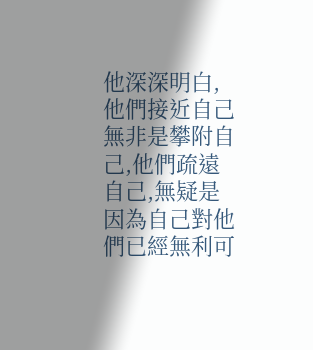他深深明白,他們接近自己無非是攀附自己,他們疏遠自己,無疑是因為自己對他們已經無利可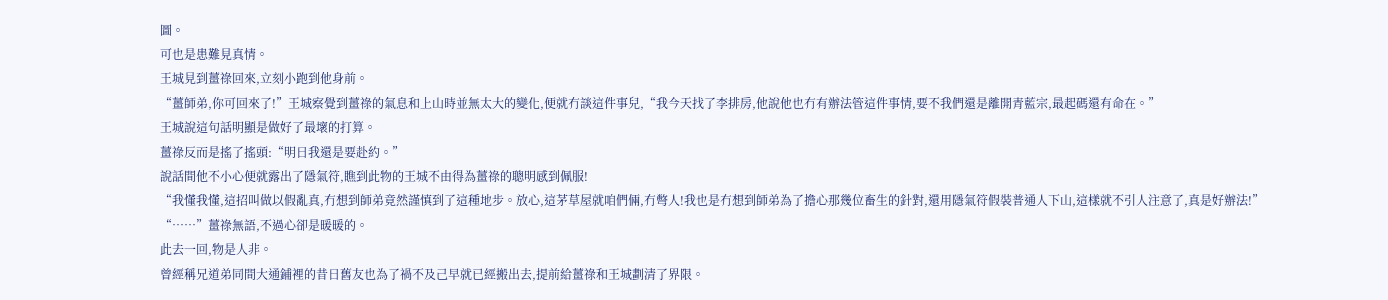圖。
可也是患難見真情。
王城見到薑祿回來,立刻小跑到他身前。
“薑師弟,你可回來了!”王城察覺到薑祿的氣息和上山時並無太大的變化,便就冇談這件事兒,“我今天找了李排房,他說他也冇有辦法管這件事情,要不我們還是離開青藍宗,最起碼還有命在。”
王城說這句話明顯是做好了最壞的打算。
薑祿反而是搖了搖頭:“明日我還是要赴約。”
說話間他不小心便就露出了隱氣符,瞧到此物的王城不由得為薑祿的聰明感到佩服!
“我懂我懂,這招叫做以假亂真,冇想到師弟竟然謹慎到了這種地步。放心,這茅草屋就咱們倆,冇彆人!我也是冇想到師弟為了擔心那幾位畜生的針對,還用隱氣符假裝普通人下山,這樣就不引人注意了,真是好辦法!”
“……”薑祿無語,不過心卻是暖暖的。
此去一回,物是人非。
曾經稱兄道弟同間大通鋪裡的昔日舊友也為了禍不及己早就已經搬出去,提前給薑祿和王城劃清了界限。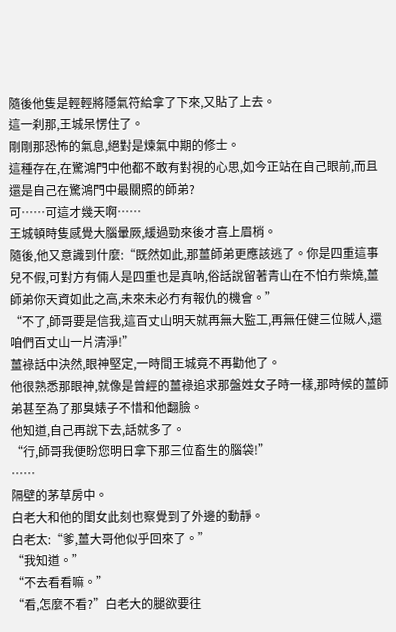隨後他隻是輕輕將隱氣符給拿了下來,又貼了上去。
這一刹那,王城呆愣住了。
剛剛那恐怖的氣息,絕對是煉氣中期的修士。
這種存在,在驚鴻門中他都不敢有對視的心思,如今正站在自己眼前,而且還是自己在驚鴻門中最關照的師弟?
可……可這才幾天啊……
王城頓時隻感覺大腦暈厥,緩過勁來後才喜上眉梢。
隨後,他又意識到什麼:“既然如此,那薑師弟更應該逃了。你是四重這事兒不假,可對方有倆人是四重也是真呐,俗話說留著青山在不怕冇柴燒,薑師弟你天資如此之高,未來未必冇有報仇的機會。”
“不了,師哥要是信我,這百丈山明天就再無大監工,再無任健三位賊人,還咱們百丈山一片清淨!”
薑祿話中決然,眼神堅定,一時間王城竟不再勸他了。
他很熟悉那眼神,就像是曾經的薑祿追求那盤姓女子時一樣,那時候的薑師弟甚至為了那臭婊子不惜和他翻臉。
他知道,自己再說下去,話就多了。
“行,師哥我便盼您明日拿下那三位畜生的腦袋!”
……
隔壁的茅草房中。
白老大和他的閨女此刻也察覺到了外邊的動靜。
白老太:“爹,薑大哥他似乎回來了。”
“我知道。”
“不去看看嘛。”
“看,怎麼不看?”白老大的腿欲要往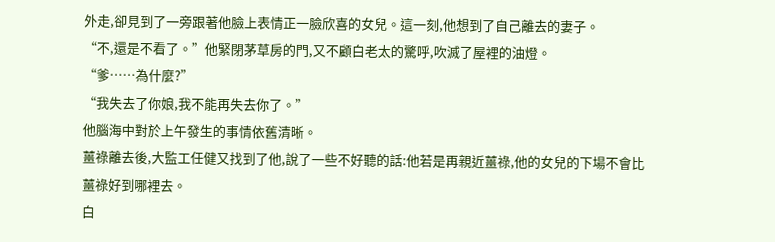外走,卻見到了一旁跟著他臉上表情正一臉欣喜的女兒。這一刻,他想到了自己離去的妻子。
“不,還是不看了。”他緊閉茅草房的門,又不顧白老太的驚呼,吹滅了屋裡的油燈。
“爹……為什麼?”
“我失去了你娘,我不能再失去你了。”
他腦海中對於上午發生的事情依舊清晰。
薑祿離去後,大監工任健又找到了他,說了一些不好聽的話:他若是再親近薑祿,他的女兒的下場不會比薑祿好到哪裡去。
白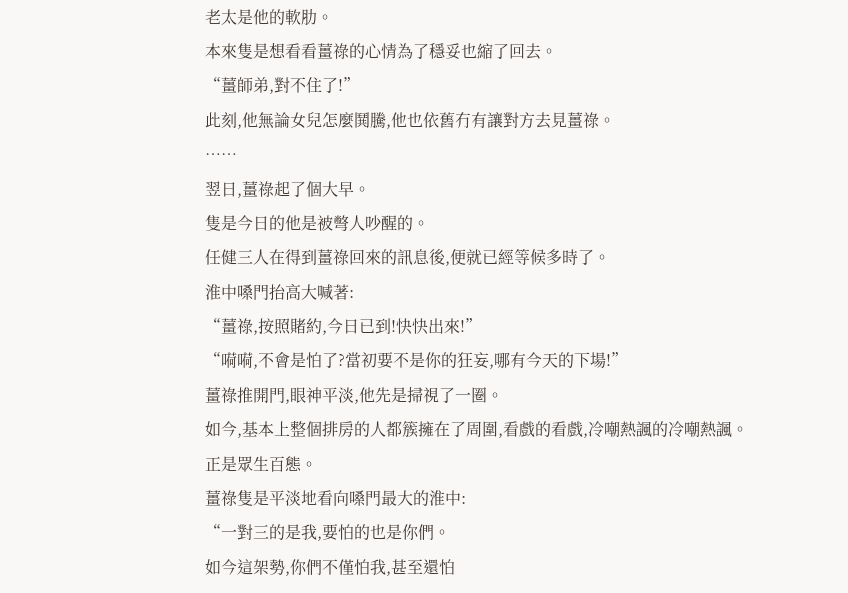老太是他的軟肋。
本來隻是想看看薑祿的心情為了穩妥也縮了回去。
“薑師弟,對不住了!”
此刻,他無論女兒怎麼鬨騰,他也依舊冇有讓對方去見薑祿。
……
翌日,薑祿起了個大早。
隻是今日的他是被彆人吵醒的。
任健三人在得到薑祿回來的訊息後,便就已經等候多時了。
淮中嗓門抬高大喊著:
“薑祿,按照賭約,今日已到!快快出來!”
“嗬嗬,不會是怕了?當初要不是你的狂妄,哪有今天的下場!”
薑祿推開門,眼神平淡,他先是掃視了一圈。
如今,基本上整個排房的人都簇擁在了周圍,看戲的看戲,冷嘲熱諷的冷嘲熱諷。
正是眾生百態。
薑祿隻是平淡地看向嗓門最大的淮中:
“一對三的是我,要怕的也是你們。
如今這架勢,你們不僅怕我,甚至還怕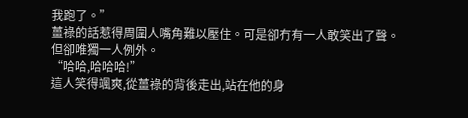我跑了。”
薑祿的話惹得周圍人嘴角難以壓住。可是卻冇有一人敢笑出了聲。
但卻唯獨一人例外。
“哈哈,哈哈哈!”
這人笑得颯爽,從薑祿的背後走出,站在他的身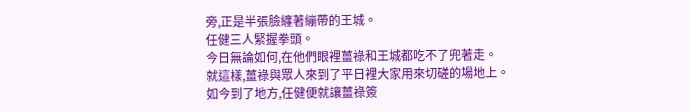旁,正是半張臉纏著繃帶的王城。
任健三人緊握拳頭。
今日無論如何,在他們眼裡薑祿和王城都吃不了兜著走。
就這樣,薑祿與眾人來到了平日裡大家用來切磋的場地上。
如今到了地方,任健便就讓薑祿簽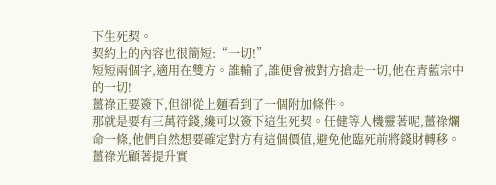下生死契。
契約上的內容也很簡短:“一切!”
短短兩個字,適用在雙方。誰輸了,誰便會被對方搶走一切,他在青藍宗中的一切!
薑祿正要簽下,但卻從上麵看到了一個附加條件。
那就是要有三萬符錢,纔可以簽下這生死契。任健等人機靈著呢,薑祿爛命一條,他們自然想要確定對方有這個價值,避免他臨死前將錢財轉移。
薑祿光顧著提升實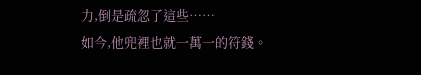力,倒是疏忽了這些……
如今,他兜裡也就一萬一的符錢。